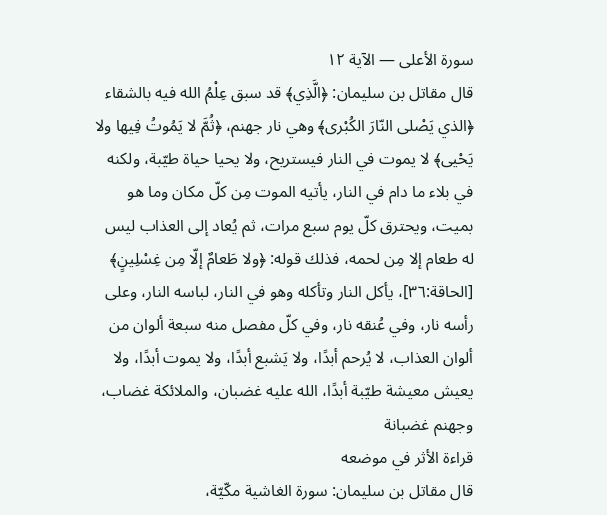سورة الأعلى — الآية ١٢
قال مقاتل بن سليمان: ﴿الَّذِي﴾ قد سبق عِلْمُ الله فيه بالشقاء ﴿الذي يَصْلى النّارَ الكُبْرى﴾ وهي نار جهنم، ﴿ثُمَّ لا يَمُوتُ فِيها ولا يَحْيى﴾ لا يموت في النار فيستريح، ولا يحيا حياة طيّبة، ولكنه في بلاء ما دام في النار، يأتيه الموت مِن كلّ مكان وما هو بميت، ويحترق كلّ يوم سبع مرات، ثم يُعاد إلى العذاب ليس له طعام إلا مِن لحمه، فذلك قوله: ﴿ولا طَعامٌ إلّا مِن غِسْلِينٍ﴾ [الحاقة:٣٦]، يأكل النار وتأكله وهو في النار، لباسه النار، وعلى رأسه نار، وفي عُنقه نار، وفي كلّ مفصل منه سبعة ألوان من ألوان العذاب، لا يُرحم أبدًا، ولا يَشبع أبدًا، ولا يموت أبدًا، ولا يعيش معيشة طيّبة أبدًا، الله عليه غضبان، والملائكة غضاب، وجهنم غضبانة
قراءة الأثر في موضعه
قال مقاتل بن سليمان: سورة الغاشية مكّيّة،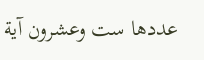عددها ست وعشرون آية